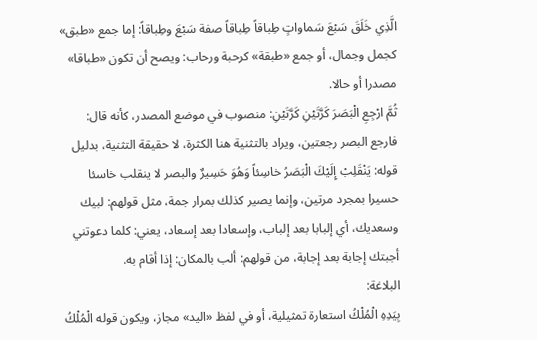الَّذِي خَلَقَ سَبْعَ سَماواتٍ طِباقاً طِباقاً صفة سَبْعَ وطِباقاً: إما جمع «طبق» كجمل وجمال، أو جمع «طبقة» كرحبة ورحاب: ويصح أن تكون «طباقا» مصدرا أو حالا.
ثُمَّ ارْجِعِ الْبَصَرَ كَرَّتَيْنِ كَرَّتَيْنِ: منصوب في موضع المصدر، كأنه قال: فارجع البصر رجعتين، ويراد بالتثنية هنا الكثرة، لا حقيقة التثنية، بدليل قوله: يَنْقَلِبْ إِلَيْكَ الْبَصَرُ خاسِئاً وَهُوَ حَسِيرٌ والبصر لا ينقلب خاسئا حسيرا بمجرد مرتين، وإنما يصير كذلك بمرار جمة، مثل قولهم: لبيك وسعديك، أي إلبابا بعد إلباب، وإسعادا بعد إسعاد، يعني: كلما دعوتني أجبتك إجابة بعد إجابة، من قولهم: ألب بالمكان: إذا أقام به.
البلاغة:
بِيَدِهِ الْمُلْكُ استعارة تمثيلية، أو في لفظ «اليد» مجاز، ويكون قوله الْمُلْكُ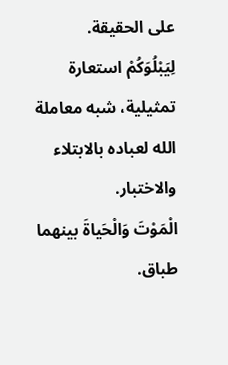على الحقيقة.
لِيَبْلُوَكُمْ استعارة تمثيلية، شبه معاملة الله لعباده بالابتلاء والاختبار.
الْمَوْتَ وَالْحَياةَ بينهما طباق.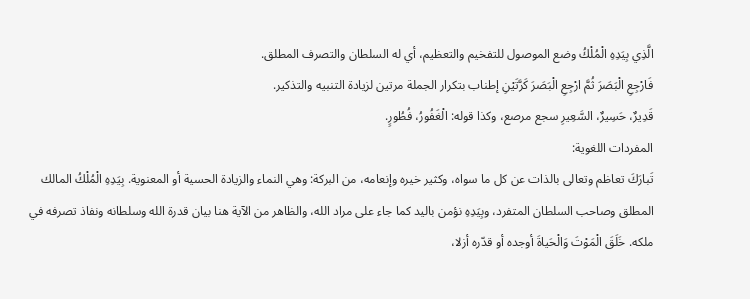الَّذِي بِيَدِهِ الْمُلْكُ وضع الموصول للتفخيم والتعظيم، أي له السلطان والتصرف المطلق.
فَارْجِعِ الْبَصَرَ ثُمَّ ارْجِعِ الْبَصَرَ كَرَّتَيْنِ إطناب بتكرار الجملة مرتين لزيادة التنبيه والتذكير.
قَدِيرٌ، حَسِيرٌ، السَّعِيرِ سجع مرصع، وكذا قوله: الْغَفُورُ، فُطُورٍ.
المفردات اللغوية:
تَبارَكَ تعاظم وتعالى بالذات عن كل ما سواه، وكثير خيره وإنعامه، من البركة: وهي النماء والزيادة الحسية أو المعنوية. بِيَدِهِ الْمُلْكُ المالك المطلق وصاحب السلطان المتفرد، وبِيَدِهِ نؤمن باليد كما جاء على مراد الله، والظاهر من الآية هنا بيان قدرة الله وسلطانه ونفاذ تصرفه في ملكه. خَلَقَ الْمَوْتَ وَالْحَياةَ أوجده أو قدّره أزلا،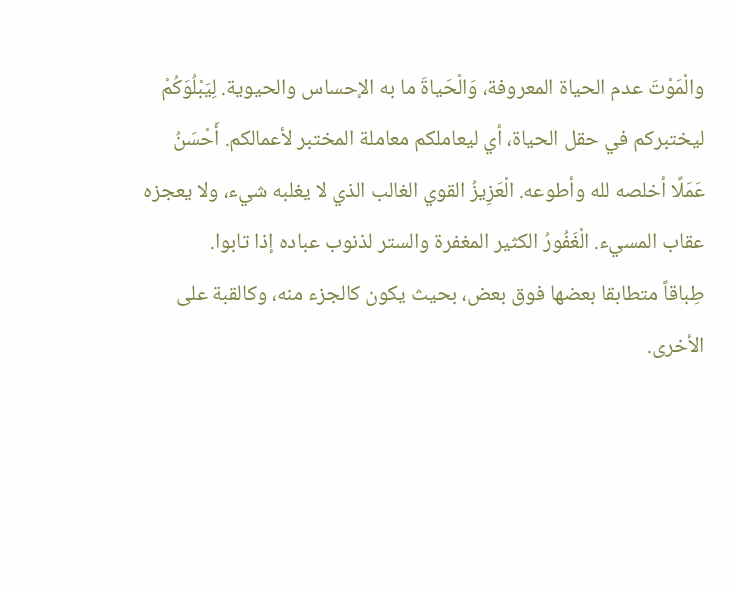والْمَوْتَ عدم الحياة المعروفة، وَالْحَياةَ ما به الإحساس والحيوية. لِيَبْلُوَكُمْ ليختبركم في حقل الحياة، أي ليعاملكم معاملة المختبر لأعمالكم. أَحْسَنُ عَمَلًا أخلصه لله وأطوعه. الْعَزِيزُ القوي الغالب الذي لا يغلبه شيء، ولا يعجزه عقاب المسيء. الْغَفُورُ الكثير المغفرة والستر لذنوب عباده إذا تابوا.
طِباقاً متطابقا بعضها فوق بعض، بحيث يكون كالجزء منه، وكالقبة على الأخرى.